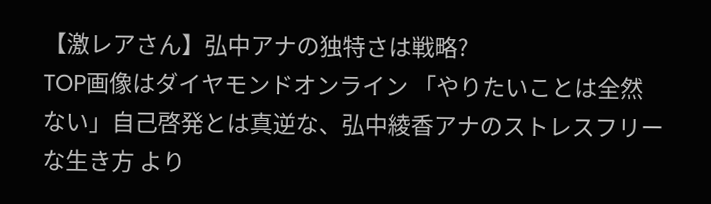【激レアさん】弘中アナの独特さは戦略?
TOP画像はダイヤモンドオンライン 「やりたいことは全然ない」自己啓発とは真逆な、弘中綾香アナのストレスフリーな生き方 より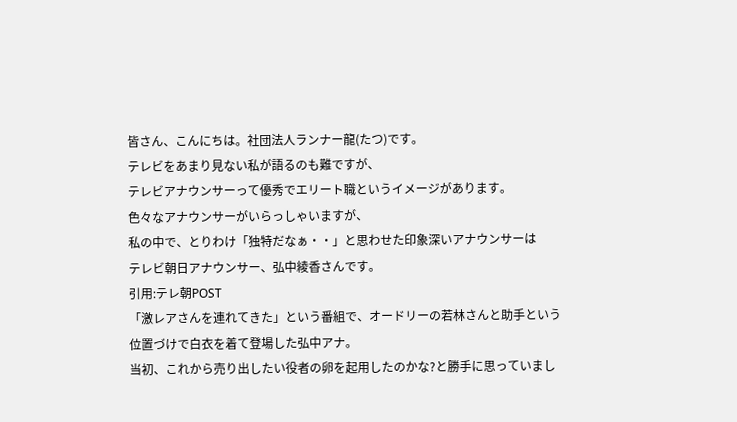皆さん、こんにちは。社団法人ランナー龍(たつ)です。
テレビをあまり見ない私が語るのも難ですが、
テレビアナウンサーって優秀でエリート職というイメージがあります。
色々なアナウンサーがいらっしゃいますが、
私の中で、とりわけ「独特だなぁ・・」と思わせた印象深いアナウンサーは
テレビ朝日アナウンサー、弘中綾香さんです。
引用:テレ朝POST
「激レアさんを連れてきた」という番組で、オードリーの若林さんと助手という位置づけで白衣を着て登場した弘中アナ。
当初、これから売り出したい役者の卵を起用したのかな?と勝手に思っていまし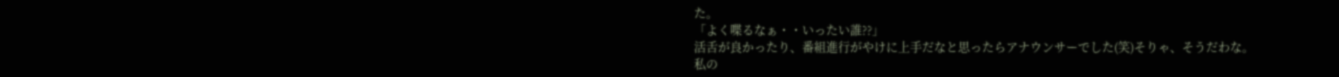た。
「よく喋るなぁ・・いったい誰??」
活舌が良かったり、番組進行がやけに上手だなと思ったらアナウンサーでした(笑)そりゃ、そうだわな。
私の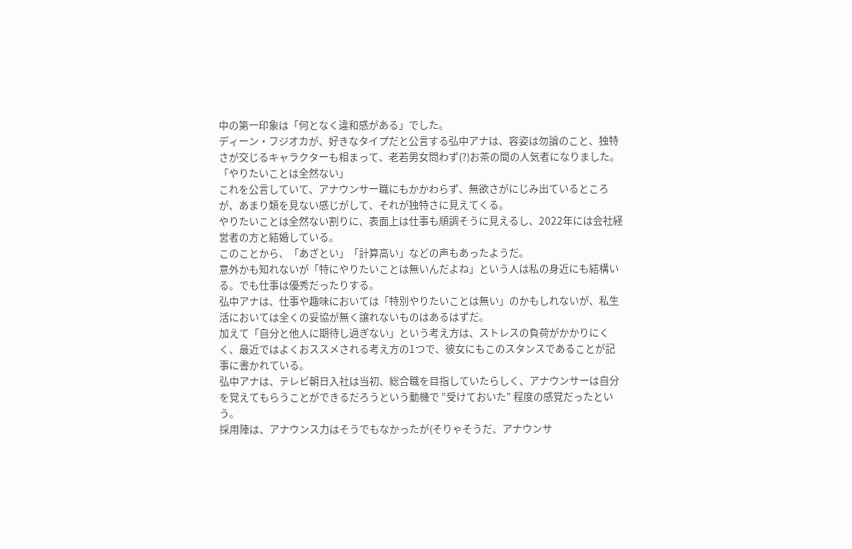中の第一印象は「何となく違和感がある」でした。
ディーン・フジオカが、好きなタイプだと公言する弘中アナは、容姿は勿論のこと、独特さが交じるキャラクターも相まって、老若男女問わず(?)お茶の間の人気者になりました。
「やりたいことは全然ない」
これを公言していて、アナウンサー職にもかかわらず、無欲さがにじみ出ているところが、あまり類を見ない感じがして、それが独特さに見えてくる。
やりたいことは全然ない割りに、表面上は仕事も順調そうに見えるし、2022年には会社経営者の方と結婚している。
このことから、「あざとい」「計算高い」などの声もあったようだ。
意外かも知れないが「特にやりたいことは無いんだよね」という人は私の身近にも結構いる。でも仕事は優秀だったりする。
弘中アナは、仕事や趣味においては「特別やりたいことは無い」のかもしれないが、私生活においては全くの妥協が無く譲れないものはあるはずだ。
加えて「自分と他人に期待し過ぎない」という考え方は、ストレスの負荷がかかりにくく、最近ではよくおススメされる考え方の1つで、彼女にもこのスタンスであることが記事に書かれている。
弘中アナは、テレビ朝日入社は当初、総合職を目指していたらしく、アナウンサーは自分を覚えてもらうことができるだろうという動機で ”受けておいた” 程度の感覚だったという。
採用陣は、アナウンス力はそうでもなかったが(そりゃそうだ、アナウンサ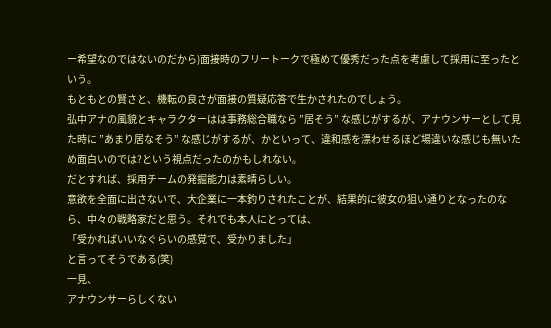ー希望なのではないのだから)面接時のフリートークで極めて優秀だった点を考慮して採用に至ったという。
もともとの賢さと、機転の良さが面接の質疑応答で生かされたのでしょう。
弘中アナの風貌とキャラクターはは事務総合職なら ”居そう” な感じがするが、アナウンサーとして見た時に ”あまり居なそう” な感じがするが、かといって、違和感を漂わせるほど場違いな感じも無いため面白いのでは?という視点だったのかもしれない。
だとすれば、採用チームの発掘能力は素晴らしい。
意欲を全面に出さないで、大企業に一本釣りされたことが、結果的に彼女の狙い通りとなったのなら、中々の戦略家だと思う。それでも本人にとっては、
「受かればいいなぐらいの感覚で、受かりました」
と言ってそうである(笑)
一見、
アナウンサーらしくない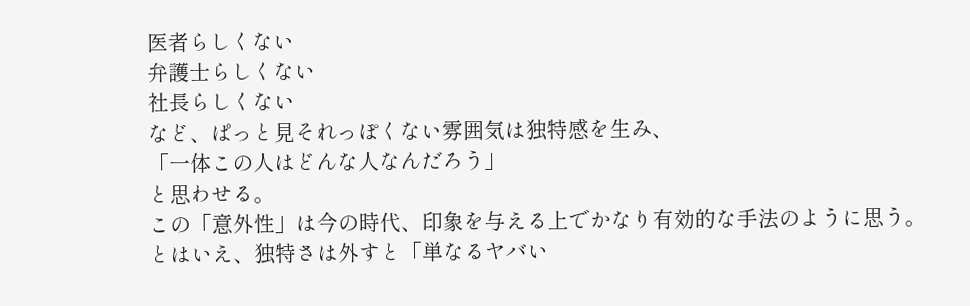医者らしくない
弁護士らしくない
社長らしくない
など、ぱっと見それっぽくない雰囲気は独特感を生み、
「一体この人はどんな人なんだろう」
と思わせる。
この「意外性」は今の時代、印象を与える上でかなり有効的な手法のように思う。
とはいえ、独特さは外すと「単なるヤバい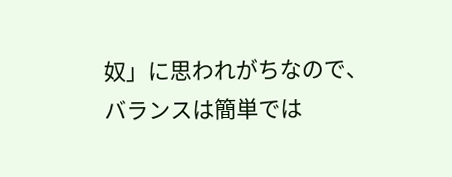奴」に思われがちなので、
バランスは簡単では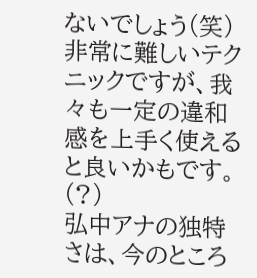ないでしょう(笑)
非常に難しいテクニックですが、我々も一定の違和感を上手く使えると良いかもです。(?)
弘中アナの独特さは、今のところ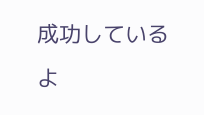成功しているよ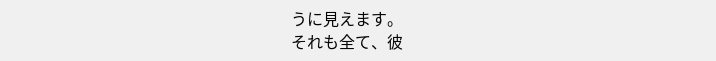うに見えます。
それも全て、彼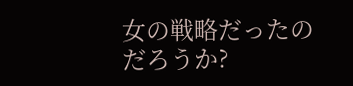女の戦略だったのだろうか?